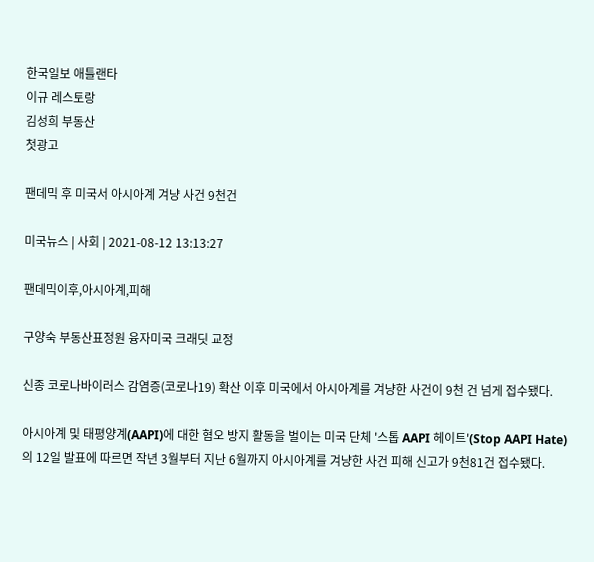한국일보 애틀랜타
이규 레스토랑
김성희 부동산
첫광고

팬데믹 후 미국서 아시아계 겨냥 사건 9천건

미국뉴스 | 사회 | 2021-08-12 13:13:27

팬데믹이후,아시아계,피해

구양숙 부동산표정원 융자미국 크래딧 교정

신종 코로나바이러스 감염증(코로나19) 확산 이후 미국에서 아시아계를 겨냥한 사건이 9천 건 넘게 접수됐다.

아시아계 및 태평양계(AAPI)에 대한 혐오 방지 활동을 벌이는 미국 단체 '스톱 AAPI 헤이트'(Stop AAPI Hate)의 12일 발표에 따르면 작년 3월부터 지난 6월까지 아시아계를 겨냥한 사건 피해 신고가 9천81건 접수됐다.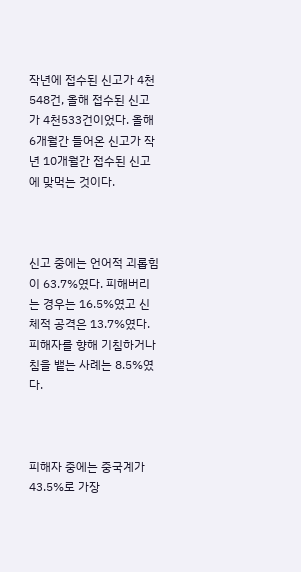작년에 접수된 신고가 4천548건, 올해 접수된 신고가 4천533건이었다. 올해 6개월간 들어온 신고가 작년 10개월간 접수된 신고에 맞먹는 것이다.



신고 중에는 언어적 괴롭힘이 63.7%였다. 피해버리는 경우는 16.5%였고 신체적 공격은 13.7%였다. 피해자를 향해 기침하거나 침을 뱉는 사례는 8.5%였다.



피해자 중에는 중국계가 43.5%로 가장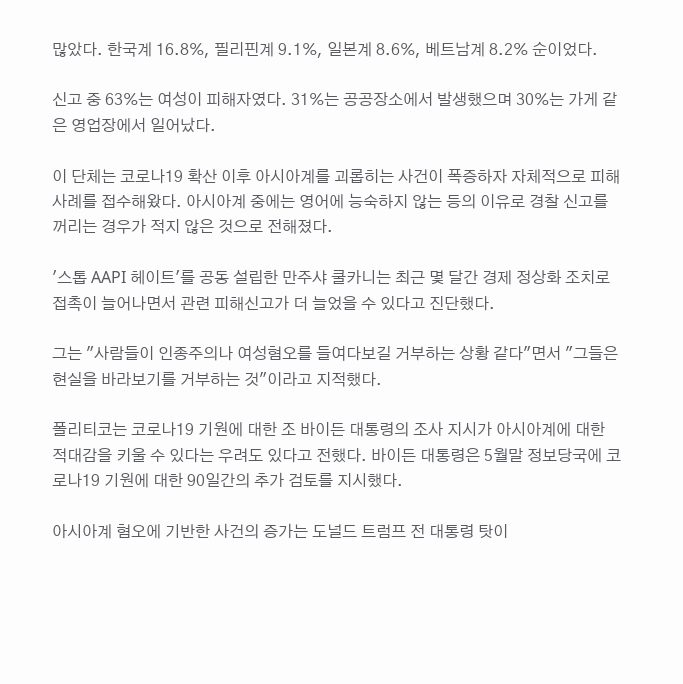많았다. 한국계 16.8%, 필리핀계 9.1%, 일본계 8.6%, 베트남계 8.2% 순이었다.

신고 중 63%는 여성이 피해자였다. 31%는 공공장소에서 발생했으며 30%는 가게 같은 영업장에서 일어났다.

이 단체는 코로나19 확산 이후 아시아계를 괴롭히는 사건이 폭증하자 자체적으로 피해사례를 접수해왔다. 아시아계 중에는 영어에 능숙하지 않는 등의 이유로 경찰 신고를 꺼리는 경우가 적지 않은 것으로 전해졌다.

'스톱 AAPI 헤이트'를 공동 설립한 만주샤 쿨카니는 최근 몇 달간 경제 정상화 조치로 접촉이 늘어나면서 관련 피해신고가 더 늘었을 수 있다고 진단했다.

그는 "사람들이 인종주의나 여성혐오를 들여다보길 거부하는 상황 같다"면서 "그들은 현실을 바라보기를 거부하는 것"이라고 지적했다.

폴리티코는 코로나19 기원에 대한 조 바이든 대통령의 조사 지시가 아시아계에 대한 적대감을 키울 수 있다는 우려도 있다고 전했다. 바이든 대통령은 5월말 정보당국에 코로나19 기원에 대한 90일간의 추가 검토를 지시했다.

아시아계 혐오에 기반한 사건의 증가는 도널드 트럼프 전 대통령 탓이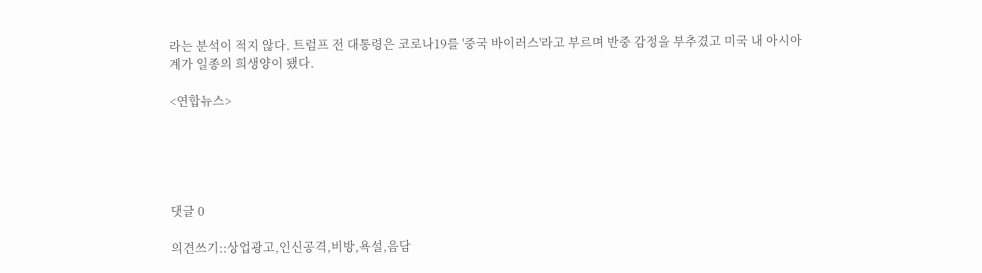라는 분석이 적지 않다. 트럼프 전 대통령은 코로나19를 '중국 바이러스'라고 부르며 반중 감정을 부추겼고 미국 내 아시아계가 일종의 희생양이 됐다.

<연합뉴스>





댓글 0

의견쓰기::상업광고,인신공격,비방,욕설,음담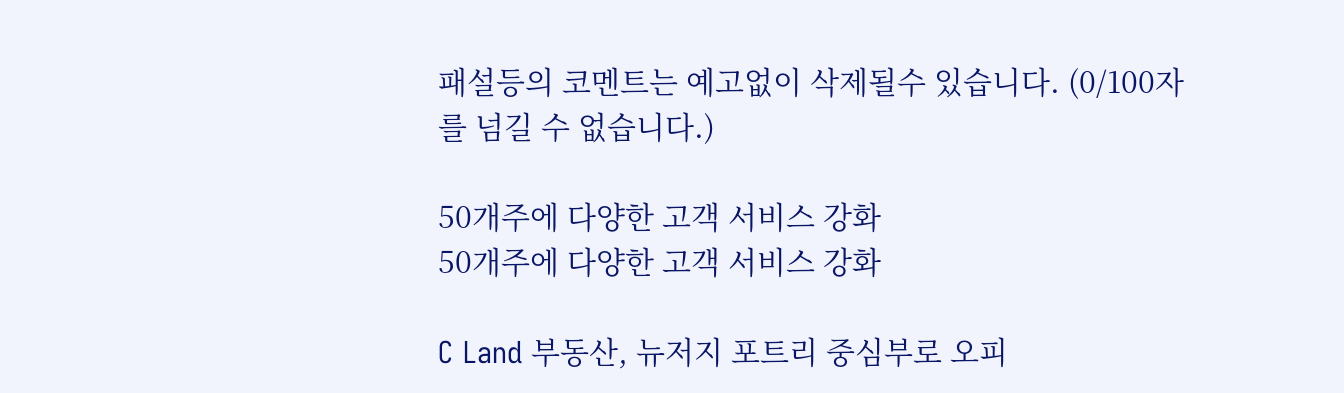패설등의 코멘트는 예고없이 삭제될수 있습니다. (0/100자를 넘길 수 없습니다.)

50개주에 다양한 고객 서비스 강화
50개주에 다양한 고객 서비스 강화

C Land 부동산, 뉴저지 포트리 중심부로 오피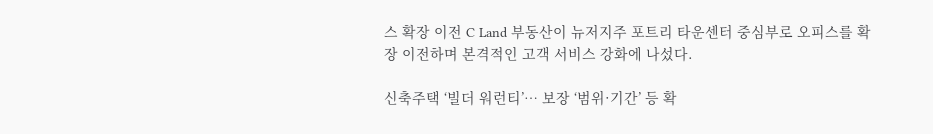스 확장 이전 C Land 부동산이 뉴저지주 포트리 타운센터 중심부로 오피스를 확장 이전하며 본격적인 고객 서비스 강화에 나섰다.

신축주택 ‘빌더 워런티’… 보장 ‘범위·기간’ 등 확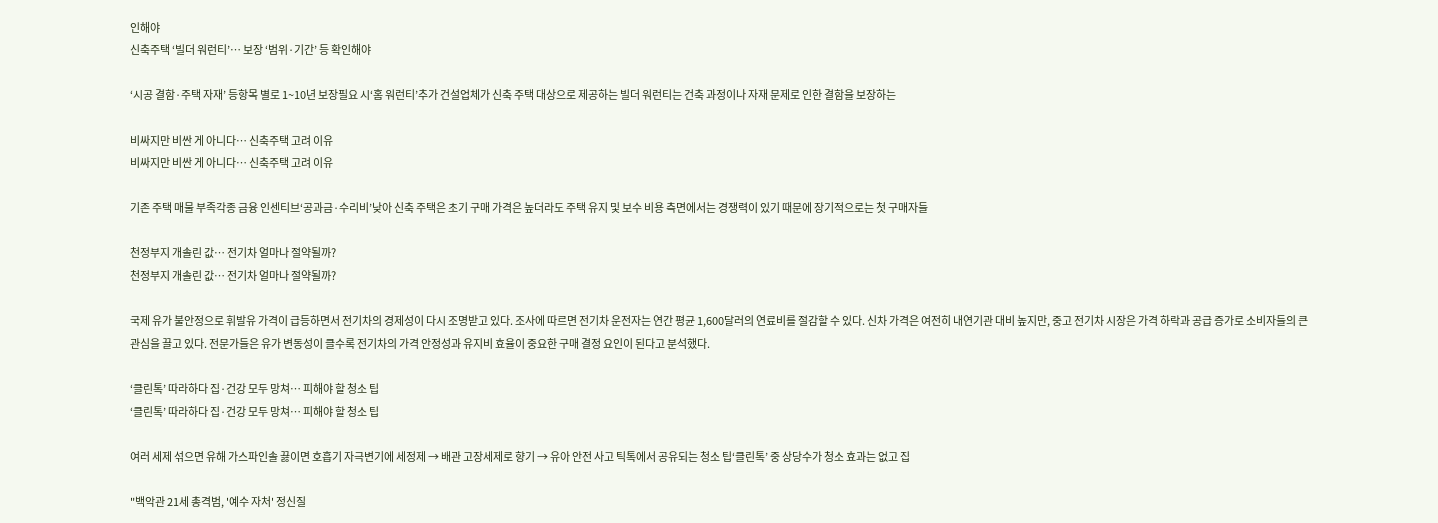인해야
신축주택 ‘빌더 워런티’… 보장 ‘범위·기간’ 등 확인해야

‘시공 결함·주택 자재’ 등항목 별로 1~10년 보장필요 시‘홈 워런티’추가 건설업체가 신축 주택 대상으로 제공하는 빌더 워런티는 건축 과정이나 자재 문제로 인한 결함을 보장하는

비싸지만 비싼 게 아니다… 신축주택 고려 이유
비싸지만 비싼 게 아니다… 신축주택 고려 이유

기존 주택 매물 부족각종 금융 인센티브‘공과금·수리비’낮아 신축 주택은 초기 구매 가격은 높더라도 주택 유지 및 보수 비용 측면에서는 경쟁력이 있기 때문에 장기적으로는 첫 구매자들

천정부지 개솔린 값… 전기차 얼마나 절약될까?
천정부지 개솔린 값… 전기차 얼마나 절약될까?

국제 유가 불안정으로 휘발유 가격이 급등하면서 전기차의 경제성이 다시 조명받고 있다. 조사에 따르면 전기차 운전자는 연간 평균 1,600달러의 연료비를 절감할 수 있다. 신차 가격은 여전히 내연기관 대비 높지만, 중고 전기차 시장은 가격 하락과 공급 증가로 소비자들의 큰 관심을 끌고 있다. 전문가들은 유가 변동성이 클수록 전기차의 가격 안정성과 유지비 효율이 중요한 구매 결정 요인이 된다고 분석했다.

‘클린톡’ 따라하다 집·건강 모두 망쳐… 피해야 할 청소 팁
‘클린톡’ 따라하다 집·건강 모두 망쳐… 피해야 할 청소 팁

여러 세제 섞으면 유해 가스파인솔 끓이면 호흡기 자극변기에 세정제 → 배관 고장세제로 향기 → 유아 안전 사고 틱톡에서 공유되는 청소 팁‘클린톡’ 중 상당수가 청소 효과는 없고 집

"백악관 21세 총격범, '예수 자처' 정신질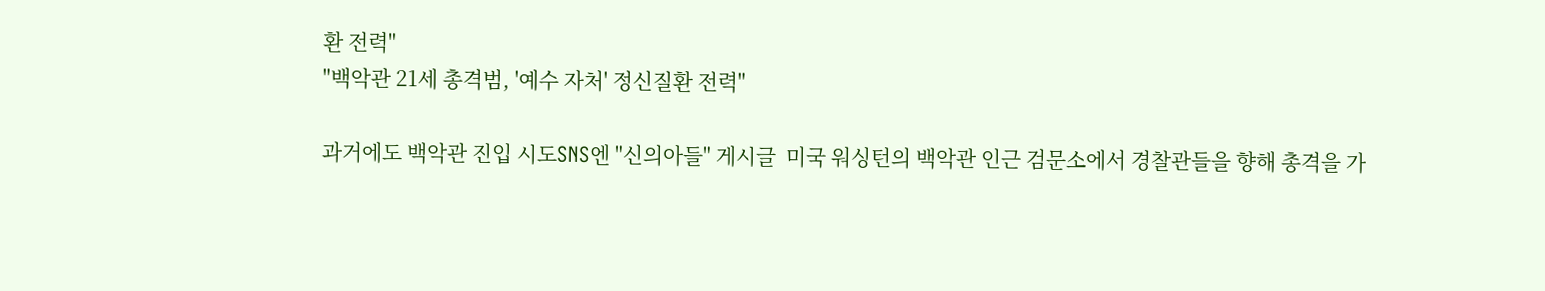환 전력"
"백악관 21세 총격범, '예수 자처' 정신질환 전력"

과거에도 백악관 진입 시도SNS엔 "신의아들" 게시글  미국 워싱턴의 백악관 인근 검문소에서 경찰관들을 향해 총격을 가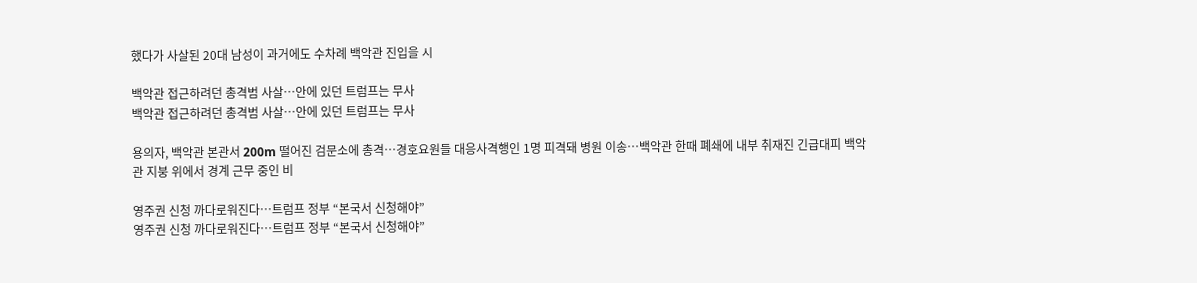했다가 사살된 20대 남성이 과거에도 수차례 백악관 진입을 시

백악관 접근하려던 총격범 사살…안에 있던 트럼프는 무사
백악관 접근하려던 총격범 사살…안에 있던 트럼프는 무사

용의자, 백악관 본관서 200m 떨어진 검문소에 총격…경호요원들 대응사격행인 1명 피격돼 병원 이송…백악관 한때 폐쇄에 내부 취재진 긴급대피 백악관 지붕 위에서 경계 근무 중인 비

영주권 신청 까다로워진다…트럼프 정부 “본국서 신청해야”
영주권 신청 까다로워진다…트럼프 정부 “본국서 신청해야”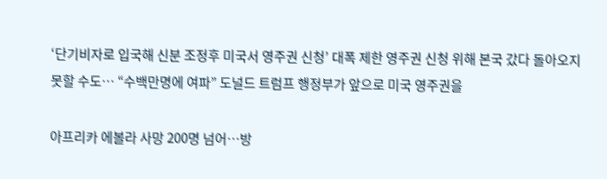‘단기비자로 입국해 신분 조정후 미국서 영주권 신청’ 대폭 제한 영주권 신청 위해 본국 갔다 돌아오지 못할 수도… “수백만명에 여파” 도널드 트럼프 행정부가 앞으로 미국 영주권을

아프리카 에볼라 사망 200명 넘어…방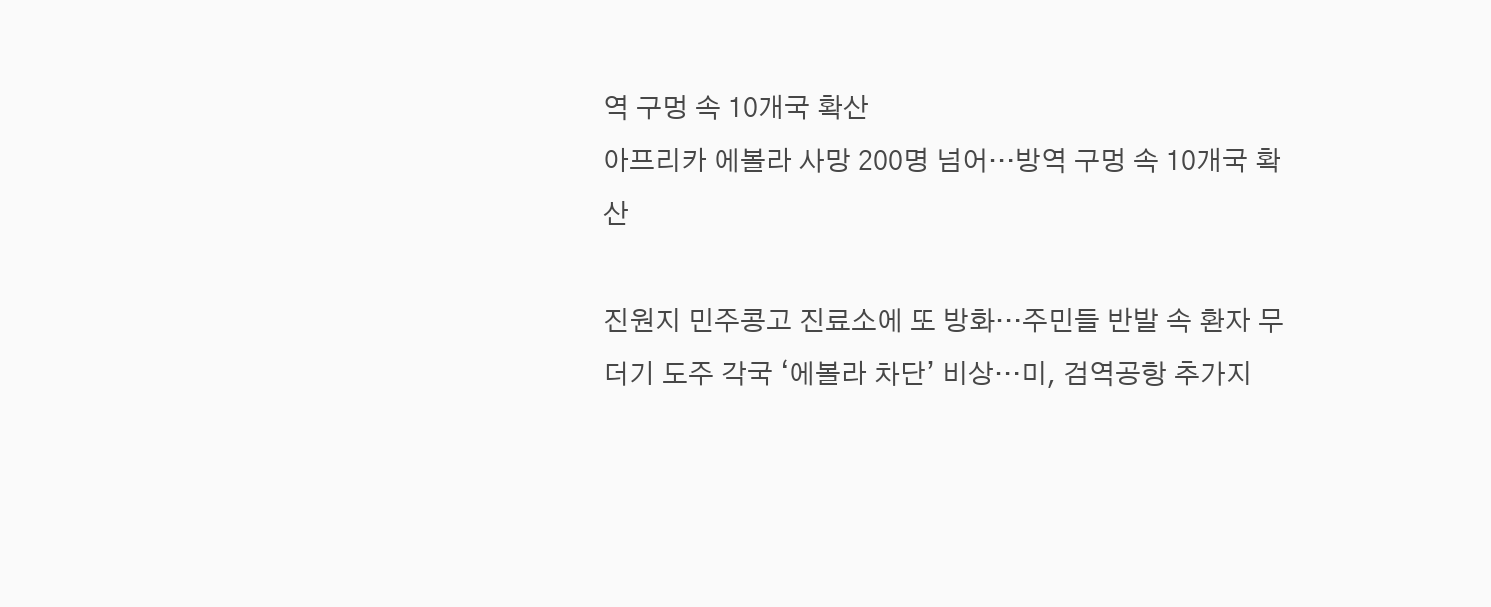역 구멍 속 10개국 확산
아프리카 에볼라 사망 200명 넘어…방역 구멍 속 10개국 확산

진원지 민주콩고 진료소에 또 방화…주민들 반발 속 환자 무더기 도주 각국 ‘에볼라 차단’ 비상…미, 검역공항 추가지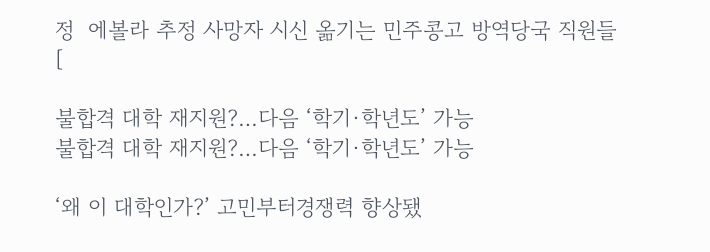정  에볼라 추정 사망자 시신 옮기는 민주콩고 방역당국 직원들 [

불합격 대학 재지원?…다음 ‘학기·학년도’ 가능
불합격 대학 재지원?…다음 ‘학기·학년도’ 가능

‘왜 이 대학인가?’ 고민부터경쟁력 향상됐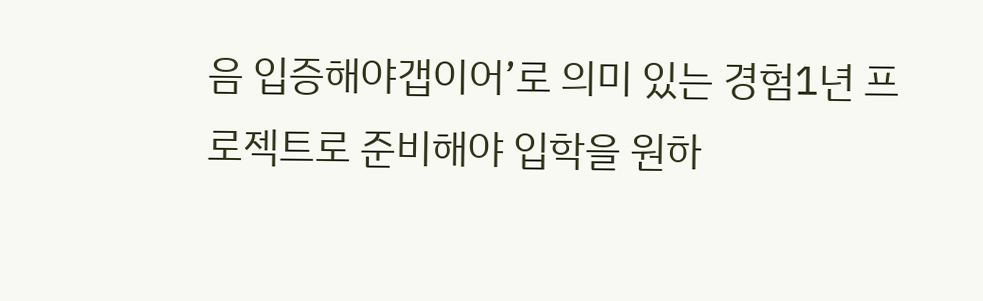음 입증해야갭이어’로 의미 있는 경험1년 프로젝트로 준비해야 입학을 원하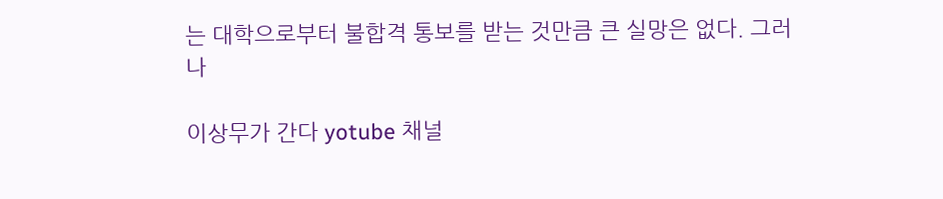는 대학으로부터 불합격 통보를 받는 것만큼 큰 실망은 없다. 그러나

이상무가 간다 yotube 채널